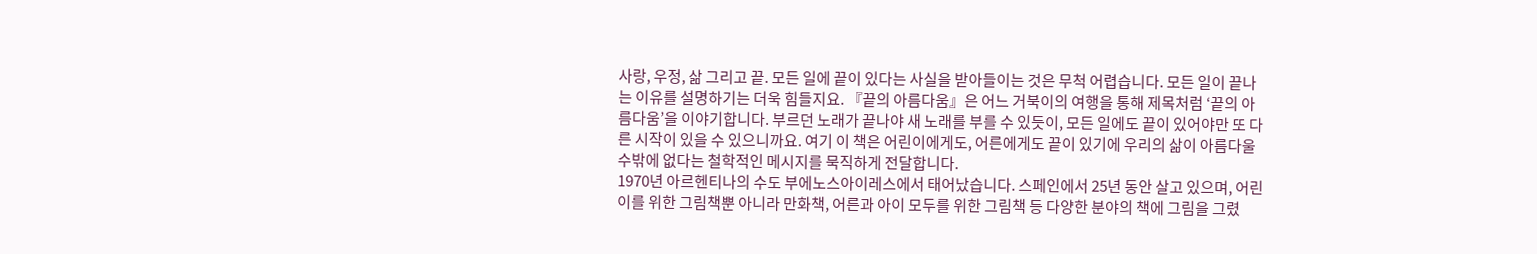사랑, 우정, 삶 그리고 끝. 모든 일에 끝이 있다는 사실을 받아들이는 것은 무척 어렵습니다. 모든 일이 끝나는 이유를 설명하기는 더욱 힘들지요. 『끝의 아름다움』은 어느 거북이의 여행을 통해 제목처럼 ‘끝의 아름다움’을 이야기합니다. 부르던 노래가 끝나야 새 노래를 부를 수 있듯이, 모든 일에도 끝이 있어야만 또 다른 시작이 있을 수 있으니까요. 여기 이 책은 어린이에게도, 어른에게도 끝이 있기에 우리의 삶이 아름다울 수밖에 없다는 철학적인 메시지를 묵직하게 전달합니다.
1970년 아르헨티나의 수도 부에노스아이레스에서 태어났습니다. 스페인에서 25년 동안 살고 있으며, 어린이를 위한 그림책뿐 아니라 만화책, 어른과 아이 모두를 위한 그림책 등 다양한 분야의 책에 그림을 그렸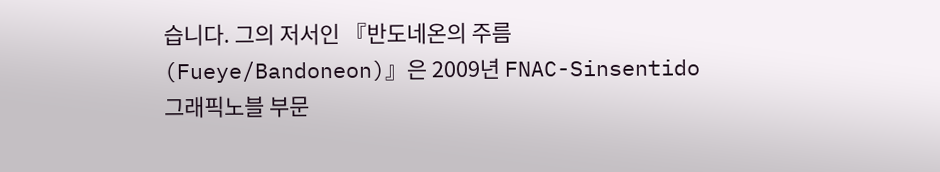습니다. 그의 저서인 『반도네온의 주름(Fueye/Bandoneon)』은 2009년 FNAC-Sinsentido 그래픽노블 부문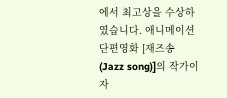에서 최고상을 수상하였습니다. 애니메이션 단편영화 [재즈송(Jazz song)]의 작가이자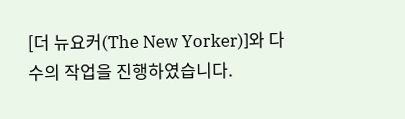[더 뉴요커(The New Yorker)]와 다수의 작업을 진행하였습니다.